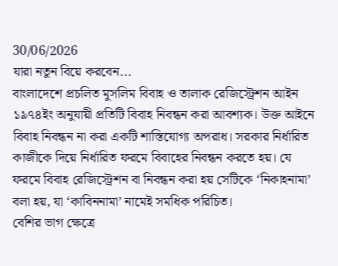30/06/2026
যারা নতুন বিয়ে করবেন...
বাংলাদেশে প্রচলিত মুসলিম বিবাহ ও তালাক রেজিস্ট্রেশন আইন ১৯৭৪ইং অনুযায়ী প্রতিটি বিবাহ নিবন্ধন করা আবশ্যক। উক্ত আইনে বিবাহ নিবন্ধন না করা একটি শাস্তিযোগ্য অপরাধ। সরকার নির্ধারিত কাজীকে দিয়ে নির্ধারিত ফরমে বিবাহের নিবন্ধন করতে হয়। যে ফরমে বিবাহ রেজিস্ট্রেশন বা নিবন্ধন করা হয় সেটিকে ‘নিকাহনামা’ বলা হয়, যা ‘কাবিননামা’ নামেই সমধিক পরিচিত।
বেশির ভাগ ক্ষেত্রে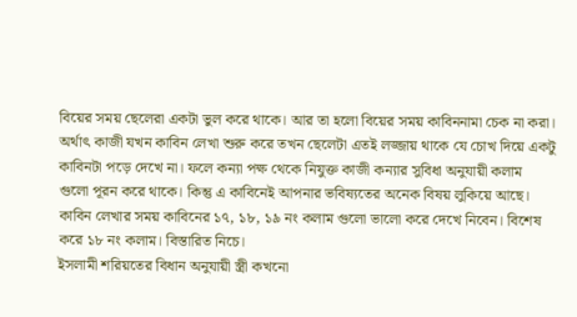বিয়ের সময় ছেলেরা একটা ভুল করে থাকে। আর তা হলো বিয়ের সময় কাবিননামা চেক না করা। অর্থাৎ কাজী যখন কাবিন লেখা শুরু করে তখন ছেলেটা এতই লজ্জায় থাকে যে চোখ দিয়ে একটু কাবিনটা পড়ে দেখে না। ফলে কন্যা পক্ষ থেকে নিযুক্ত কাজী কন্যার সুবিধা অনুযায়ী কলাম গুলো পূরন করে থাকে। কিন্তু এ কাবিনেই আপনার ভবিষ্যতের অনেক বিষয় লুকিয়ে আছে। কাবিন লেখার সময় কাবিনের ১৭, ১৮, ১৯ নং কলাম গুলো ভালো করে দেখে নিবেন। বিশেষ করে ১৮ নং কলাম। বিস্তারিত নিচে।
ইসলামী শরিয়তের বিধান অনুযায়ী স্ত্রী কখনো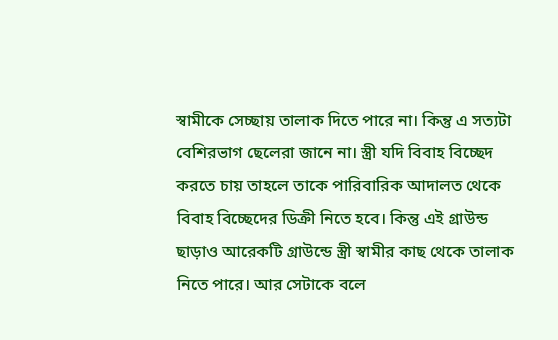স্বামীকে সেচ্ছায় তালাক দিতে পারে না। কিন্তু এ সত্যটা বেশিরভাগ ছেলেরা জানে না। স্ত্রী যদি বিবাহ বিচ্ছেদ করতে চায় তাহলে তাকে পারিবারিক আদালত থেকে বিবাহ বিচ্ছেদের ডিক্রী নিতে হবে। কিন্তু এই গ্রাউন্ড ছাড়াও আরেকটি গ্রাউন্ডে স্ত্রী স্বামীর কাছ থেকে তালাক নিতে পারে। আর সেটাকে বলে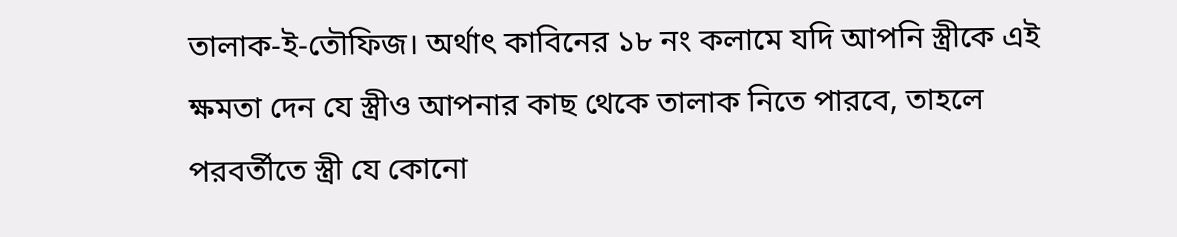তালাক-ই-তৌফিজ। অর্থাৎ কাবিনের ১৮ নং কলামে যদি আপনি স্ত্রীকে এই ক্ষমতা দেন যে স্ত্রীও আপনার কাছ থেকে তালাক নিতে পারবে, তাহলে পরবর্তীতে স্ত্রী যে কোনো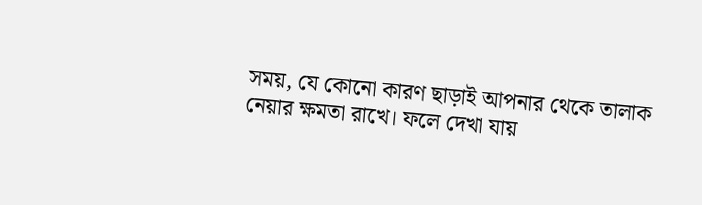সময়, যে কোনো কারণ ছাড়াই আপনার থেকে তালাক নেয়ার ক্ষমতা রাখে। ফলে দেখা যায়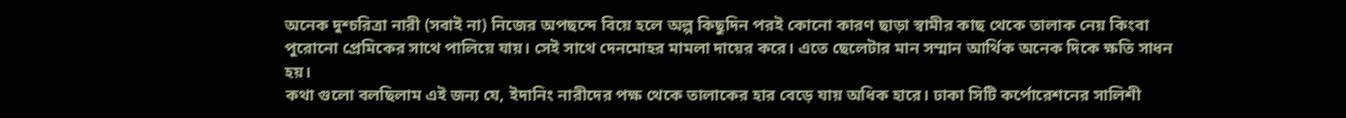অনেক দুশ্চরিত্রা নারী (সবাই না) নিজের অপছন্দে বিয়ে হলে অল্প কিছুদিন পরই কোনো কারণ ছাড়া স্বামীর কাছ থেকে তালাক নেয় কিংবা পুরোনো প্রেমিকের সাথে পালিয়ে যায়। সেই সাথে দেনমোহর মামলা দায়ের করে। এতে ছেলেটার মান সম্মান আর্থিক অনেক দিকে ক্ষতি সাধন হয়।
কথা গুলো বলছিলাম এই জন্য যে, ইদানিং নারীদের পক্ষ থেকে তালাকের হার বেড়ে যায় অধিক হারে। ঢাকা সিটি কর্পোরেশনের সালিশী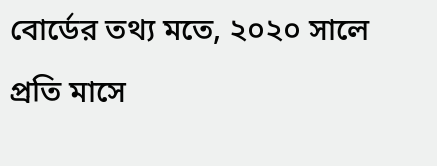বোর্ডের তথ্য মতে, ২০২০ সালে প্রতি মাসে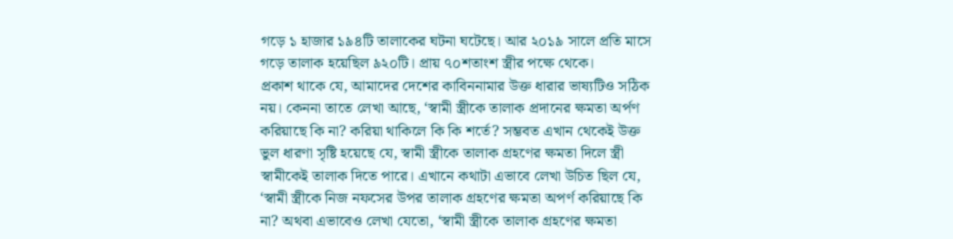গড়ে ১ হাজার ১৯৪টি তালাকের ঘটনা ঘটেছে। আর ২০১৯ সালে প্রতি মাসে গড়ে তালাক হয়েছিল ৯২০টি। প্রায় ৭০শতাংশ স্ত্রীর পক্ষে থেকে।
প্রকাশ থাকে যে, আমাদের দেশের কাবিননামার উক্ত ধারার ভাষ্যটিও সঠিক নয়। কেননা তাতে লেখা আছে, ‘স্বামী স্ত্রীকে তালাক প্রদানের ক্ষমতা অর্পণ করিয়াছে কি না? করিয়া থাকিলে কি কি শর্তে? সম্ভবত এখান থেকেই উক্ত ভুল ধারণা সৃষ্টি হয়েছে যে, স্বামী স্ত্রীকে তালাক গ্রহণের ক্ষমতা দিলে স্ত্রী স্বামীকেই তালাক দিতে পারে। এখানে কথাটা এভাবে লেখা উচিত ছিল যে, ‘স্বামী স্ত্রীকে নিজ নফসের উপর তালাক গ্রহণের ক্ষমতা অপর্ণ করিয়াছে কি না? অথবা এভাবেও লেখা যেতো, ‘স্বামী স্ত্রীকে তালাক গ্রহণের ক্ষমতা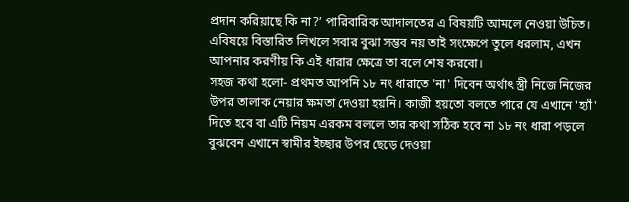প্রদান করিয়াছে কি না?’ পারিবারিক আদালতের এ বিষয়টি আমলে নেওয়া উচিত।
এবিষয়ে বিস্তারিত লিখলে সবার বুঝা সম্ভব নয় তাই সংক্ষেপে তুলে ধরলাম, এখন আপনার করণীয় কি এই ধারার ক্ষেত্রে তা বলে শেষ করবো।
সহজ কথা হলো- প্রথমত আপনি ১৮ নং ধারাতে 'না' দিবেন অর্থাৎ স্ত্রী নিজে নিজের উপর তালাক নেয়ার ক্ষমতা দেওয়া হয়নি। কাজী হয়তো বলতে পারে যে এখানে 'হ্যাঁ' দিতে হবে বা এটি নিয়ম এরকম বললে তার কথা সঠিক হবে না ১৮ নং ধারা পড়লে বুঝবেন এখানে স্বামীর ইচ্ছার উপর ছেড়ে দেওয়া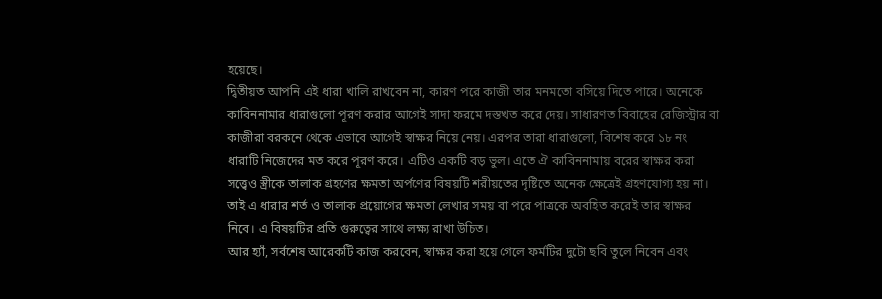হয়েছে।
দ্বিতীয়ত আপনি এই ধারা খালি রাখবেন না, কারণ পরে কাজী তার মনমতো বসিয়ে দিতে পারে। অনেকে কাবিননামার ধারাগুলো পূরণ করার আগেই সাদা ফরমে দস্তখত করে দেয়। সাধারণত বিবাহের রেজিস্ট্রার বা কাজীরা বরকনে থেকে এভাবে আগেই স্বাক্ষর নিয়ে নেয়। এরপর তারা ধারাগুলো, বিশেষ করে ১৮ নং ধারাটি নিজেদের মত করে পূরণ করে। এটিও একটি বড় ভুল। এতে ঐ কাবিননামায় বরের স্বাক্ষর করা সত্ত্বেও স্ত্রীকে তালাক গ্রহণের ক্ষমতা অর্পণের বিষয়টি শরীয়তের দৃষ্টিতে অনেক ক্ষেত্রেই গ্রহণযোগ্য হয় না। তাই এ ধারার শর্ত ও তালাক প্রয়োগের ক্ষমতা লেখার সময় বা পরে পাত্রকে অবহিত করেই তার স্বাক্ষর নিবে। এ বিষয়টির প্রতি গুরুত্বের সাথে লক্ষ্য রাখা উচিত।
আর হ্যাঁ, সর্বশেষ আরেকটি কাজ করবেন, স্বাক্ষর করা হয়ে গেলে ফর্মটির দুটো ছবি তুলে নিবেন এবং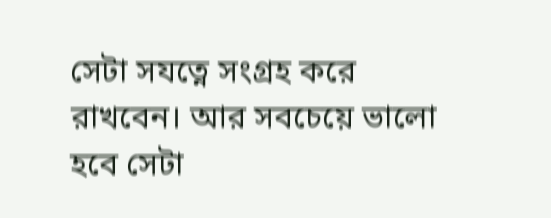সেটা সযত্নে সংগ্রহ করে রাখবেন। আর সবচেয়ে ভালো হবে সেটা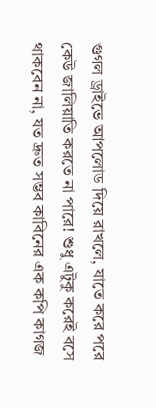গুগল ড্রাইভে আপলোড দিয়ে রাখলে, যাতে করে পরে কেউ জালিয়াতি করতে না পারে! শুধু এটুকু করেই বসে থাকবেন না, যত দ্রুত সম্ভব কাবিনের এক কপি কাগজ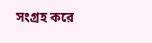সংগ্রহ করে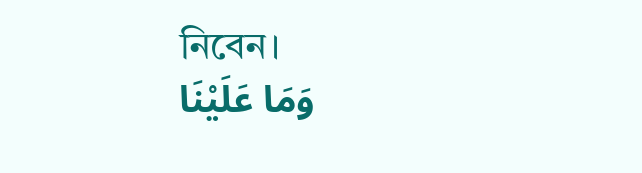নিবেন।
وَمَا عَلَيْنَا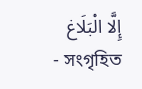إِلَّا الْبَلَاغ
- সংগৃহিত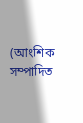(আংশিক সম্পাদিত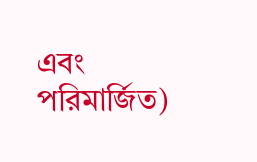এবং পরিমার্জিত)